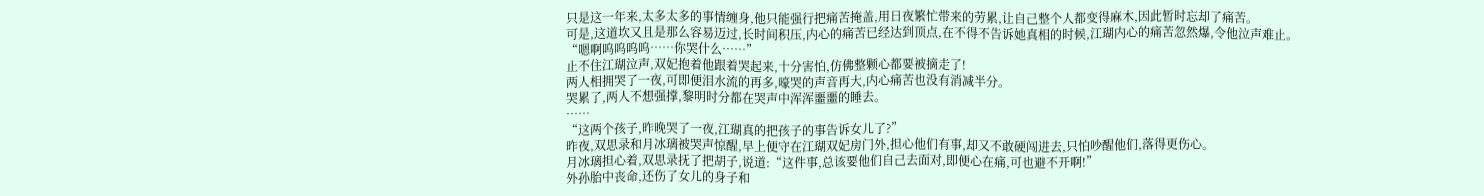只是这一年来,太多太多的事情缠身,他只能强行把痛苦掩盖,用日夜繁忙带来的劳累,让自己整个人都变得麻木,因此暂时忘却了痛苦。
可是,这道坎又且是那么容易迈过,长时间积压,内心的痛苦已经达到顶点,在不得不告诉她真相的时候,江瑚内心的痛苦忽然爆,令他泣声难止。
“嗯啊呜呜呜呜……你哭什么……”
止不住江瑚泣声,双妃抱着他跟着哭起来,十分害怕,仿佛整颗心都要被摘走了!
两人相拥哭了一夜,可即便泪水流的再多,嚎哭的声音再大,内心痛苦也没有消减半分。
哭累了,两人不想强撑,黎明时分都在哭声中浑浑噩噩的睡去。
……
“这两个孩子,昨晚哭了一夜,江瑚真的把孩子的事告诉女儿了?”
昨夜,双思录和月冰璃被哭声惊醒,早上便守在江瑚双妃房门外,担心他们有事,却又不敢硬闯进去,只怕吵醒他们,落得更伤心。
月冰璃担心着,双思录抚了把胡子,说道:“这件事,总该要他们自己去面对,即便心在痛,可也避不开啊!”
外孙胎中丧命,还伤了女儿的身子和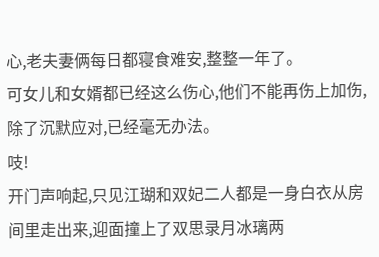心,老夫妻俩每日都寝食难安,整整一年了。
可女儿和女婿都已经这么伤心,他们不能再伤上加伤,除了沉默应对,已经毫无办法。
吱!
开门声响起,只见江瑚和双妃二人都是一身白衣从房间里走出来,迎面撞上了双思录月冰璃两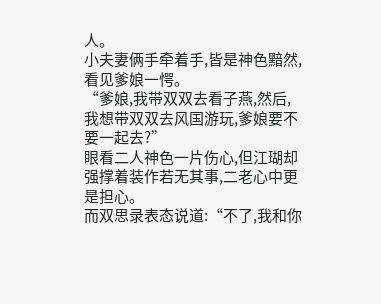人。
小夫妻俩手牵着手,皆是神色黯然,看见爹娘一愕。
“爹娘,我带双双去看子燕,然后,我想带双双去风国游玩,爹娘要不要一起去?”
眼看二人神色一片伤心,但江瑚却强撑着装作若无其事,二老心中更是担心。
而双思录表态说道:“不了,我和你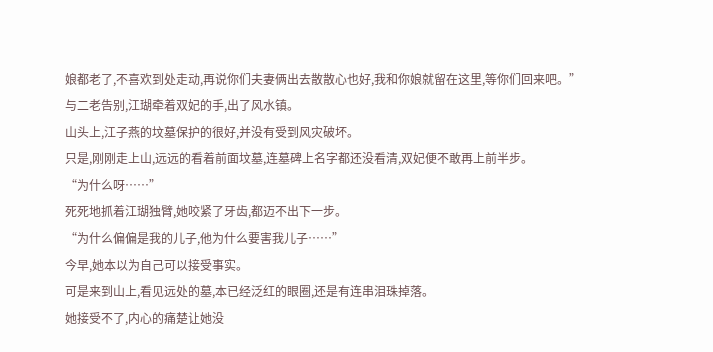娘都老了,不喜欢到处走动,再说你们夫妻俩出去散散心也好,我和你娘就留在这里,等你们回来吧。”
与二老告别,江瑚牵着双妃的手,出了风水镇。
山头上,江子燕的坟墓保护的很好,并没有受到风灾破坏。
只是,刚刚走上山,远远的看着前面坟墓,连墓碑上名字都还没看清,双妃便不敢再上前半步。
“为什么呀……”
死死地抓着江瑚独臂,她咬紧了牙齿,都迈不出下一步。
“为什么偏偏是我的儿子,他为什么要害我儿子……”
今早,她本以为自己可以接受事实。
可是来到山上,看见远处的墓,本已经泛红的眼圈,还是有连串泪珠掉落。
她接受不了,内心的痛楚让她没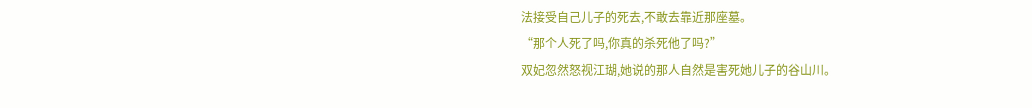法接受自己儿子的死去,不敢去靠近那座墓。
“那个人死了吗,你真的杀死他了吗?”
双妃忽然怒视江瑚,她说的那人自然是害死她儿子的谷山川。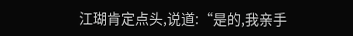江瑚肯定点头,说道:“是的,我亲手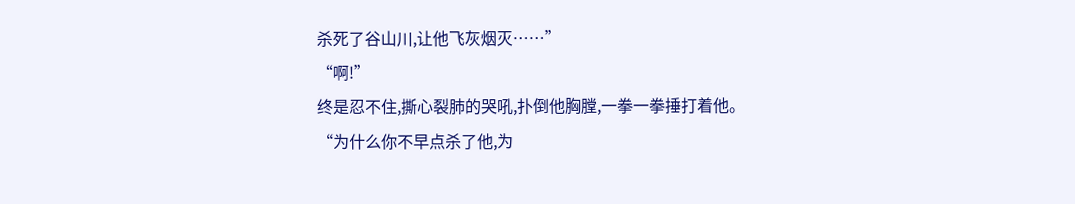杀死了谷山川,让他飞灰烟灭……”
“啊!”
终是忍不住,撕心裂肺的哭吼,扑倒他胸膛,一拳一拳捶打着他。
“为什么你不早点杀了他,为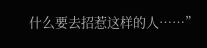什么要去招惹这样的人……”